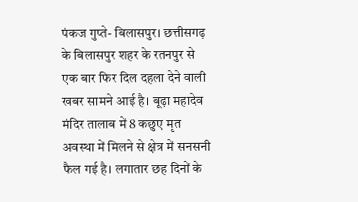पंकज गुप्ते- बिलासपुर। छत्तीसगढ़ के बिलासपुर शहर के रतनपुर से एक बार फिर दिल दहला देने वाली खबर सामने आई है। बूढ़ा महादेव मंदिर तालाब में 8 कछुए मृत अवस्था में मिलने से क्षेत्र में सनसनी फैल गई है। लगातार छह दिनों के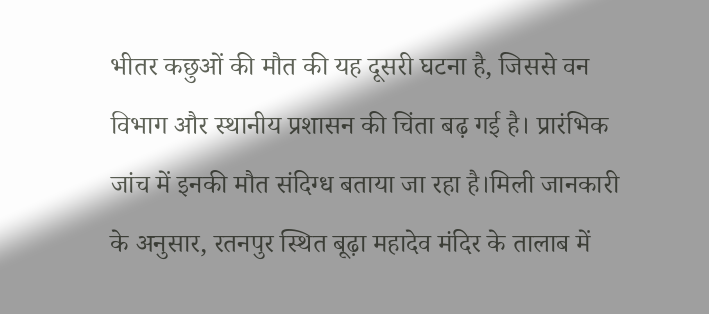भीतर कछुओं की मौत की यह दूसरी घटना है, जिससे वन विभाग और स्थानीय प्रशासन की चिंता बढ़ गई है। प्रारंभिक जांच में इनकी मौत संदिग्ध बताया जा रहा है।मिली जानकारी के अनुसार, रतनपुर स्थित बूढ़ा महादेव मंदिर के तालाब में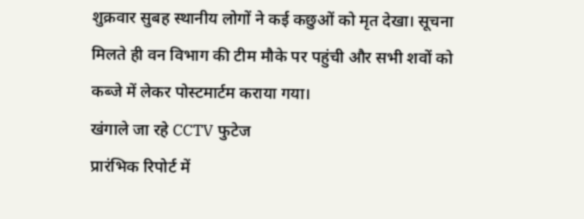शुक्रवार सुबह स्थानीय लोगों ने कई कछुओं को मृत देखा। सूचना मिलते ही वन विभाग की टीम मौके पर पहुंची और सभी शवों को कब्जे में लेकर पोस्टमार्टम कराया गया।
खंगाले जा रहे CCTV फुटेज
प्रारंभिक रिपोर्ट में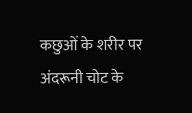कछुओं के शरीर पर अंदरूनी चोट के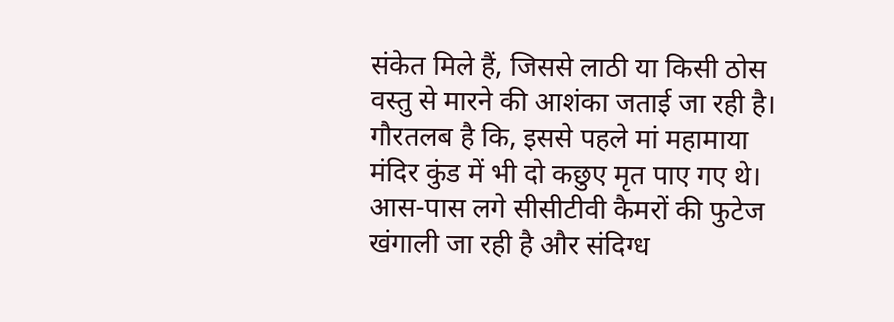संकेत मिले हैं, जिससे लाठी या किसी ठोस वस्तु से मारने की आशंका जताई जा रही है। गौरतलब है कि, इससे पहले मां महामाया मंदिर कुंड में भी दो कछुए मृत पाए गए थे। आस-पास लगे सीसीटीवी कैमरों की फुटेज खंगाली जा रही है और संदिग्ध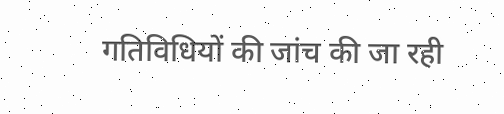गतिविधियों की जांच की जा रही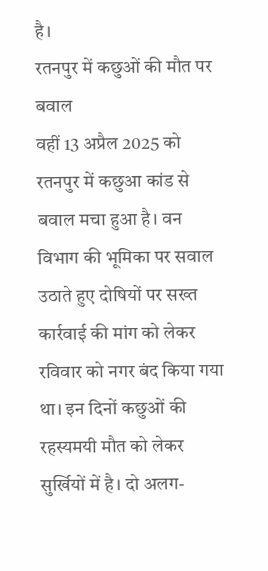है।
रतनपुर में कछुओं की मौत पर बवाल
वहीं 13 अप्रैल 2025 को रतनपुर में कछुआ कांड से बवाल मचा हुआ है। वन विभाग की भूमिका पर सवाल उठाते हुए दोषियों पर सख्त कार्रवाई की मांग को लेकर रविवार को नगर बंद किया गया था। इन दिनों कछुओं की रहस्यमयी मौत को लेकर सुर्खियों में है। दो अलग-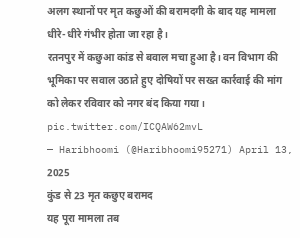अलग स्थानों पर मृत कछुओं की बरामदगी के बाद यह मामला धीरे-धीरे गंभीर होता जा रहा है।
रतनपुर में कछुआ कांड से बवाल मचा हुआ है। वन विभाग की भूमिका पर सवाल उठाते हुए दोषियों पर सख्त कार्रवाई की मांग को लेकर रविवार को नगर बंद किया गया। pic.twitter.com/ICQAW62mvL
— Haribhoomi (@Haribhoomi95271) April 13, 2025
कुंड से 23 मृत कछुए बरामद
यह पूरा मामला तब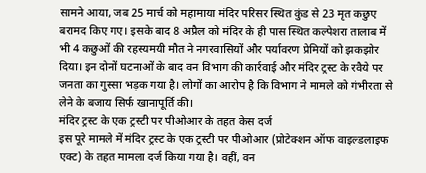सामने आया, जब 25 मार्च को महामाया मंदिर परिसर स्थित कुंड से 23 मृत कछुए बरामद किए गए। इसके बाद 8 अप्रैल को मंदिर के ही पास स्थित कल्पेशरा तालाब में भी 4 कछुओं की रहस्यमयी मौत ने नगरवासियों और पर्यावरण प्रेमियों को झकझोर दिया। इन दोनों घटनाओं के बाद वन विभाग की कार्रवाई और मंदिर ट्रस्ट के रवैये पर जनता का गुस्सा भड़क गया है। लोगों का आरोप है कि विभाग ने मामले को गंभीरता से लेने के बजाय सिर्फ खानापूर्ति की।
मंदिर ट्रस्ट के एक ट्रस्टी पर पीओआर के तहत केस दर्ज
इस पूरे मामले में मंदिर ट्रस्ट के एक ट्रस्टी पर पीओआर (प्रोटेक्शन ऑफ वाइल्डलाइफ एक्ट) के तहत मामला दर्ज किया गया है। वहीं, वन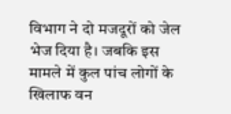विभाग ने दो मजदूरों को जेल भेज दिया है। जबकि इस मामले में कुल पांच लोगों के खिलाफ वन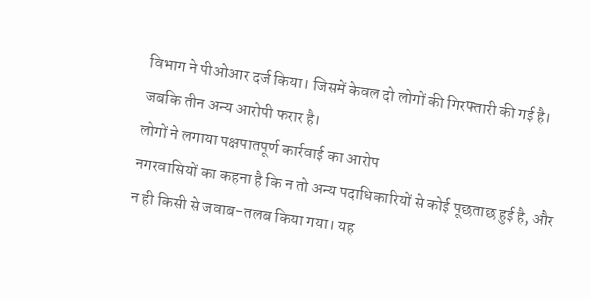विभाग ने पीओआर दर्ज किया। जिसमें केवल दो लोगों की गिरफ्तारी की गई है। जबकि तीन अन्य आरोपी फरार है।
लोगों ने लगाया पक्षपातपूर्ण कार्रवाई का आरोप
नगरवासियों का कहना है कि न तो अन्य पदाधिकारियों से कोई पूछताछ हुई है, और न ही किसी से जवाब-तलब किया गया। यह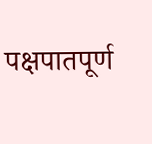पक्षपातपूर्ण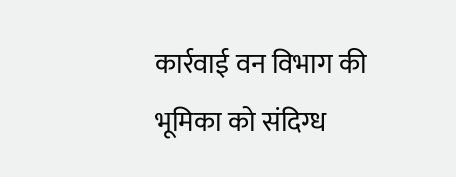कार्रवाई वन विभाग की भूमिका को संदिग्ध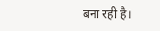बना रही है।